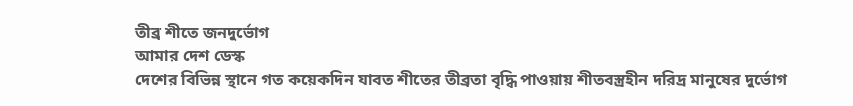তীব্র শীতে জনদুর্ভোগ
আমার দেশ ডেস্ক
দেশের বিভিন্ন স্থানে গত কয়েকদিন যাবত শীতের তীব্রতা বৃদ্ধি পাওয়ায় শীতবস্ত্রহীন দরিদ্র মানুষের দুর্ভোগ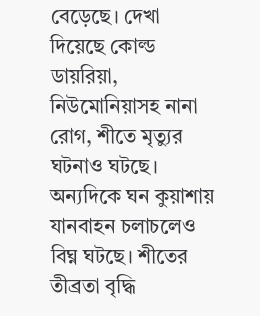বেড়েছে। দেখা দিয়েছে কোল্ড ডায়রিয়া, নিউমোনিয়াসহ নানা রোগ, শীতে মৃত্যুর ঘটনাও ঘটছে। অন্যদিকে ঘন কুয়াশায় যানবাহন চলাচলেও বিঘ্ন ঘটছে। শীতের তীব্রতা বৃদ্ধি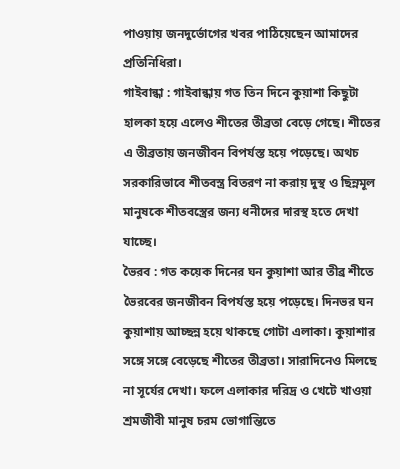পাওয়ায় জনদুর্ভোগের খবর পাঠিয়েছেন আমাদের প্রতিনিধিরা।
গাইবান্ধা : গাইবান্ধায় গত তিন দিনে কুয়াশা কিছুটা হালকা হয়ে এলেও শীতের তীব্রতা বেড়ে গেছে। শীতের এ তীব্রতায় জনজীবন বিপর্যস্ত হয়ে পড়েছে। অথচ সরকারিভাবে শীতবস্ত্র বিতরণ না করায় দুস্থ ও ছিন্নমূল মানুষকে শীতবস্ত্রের জন্য ধনীদের দারস্থ হতে দেখা যাচ্ছে।
ভৈরব : গত কয়েক দিনের ঘন কুয়াশা আর তীব্র শীতে ভৈরবের জনজীবন বিপর্যস্ত হয়ে পড়েছে। দিনভর ঘন কুয়াশায় আচ্ছন্ন হয়ে থাকছে গোটা এলাকা। কুয়াশার সঙ্গে সঙ্গে বেড়েছে শীতের তীব্রতা। সারাদিনেও মিলছে না সূর্যের দেখা। ফলে এলাকার দরিদ্র ও খেটে খাওয়া শ্রমজীবী মানুষ চরম ভোগান্তিতে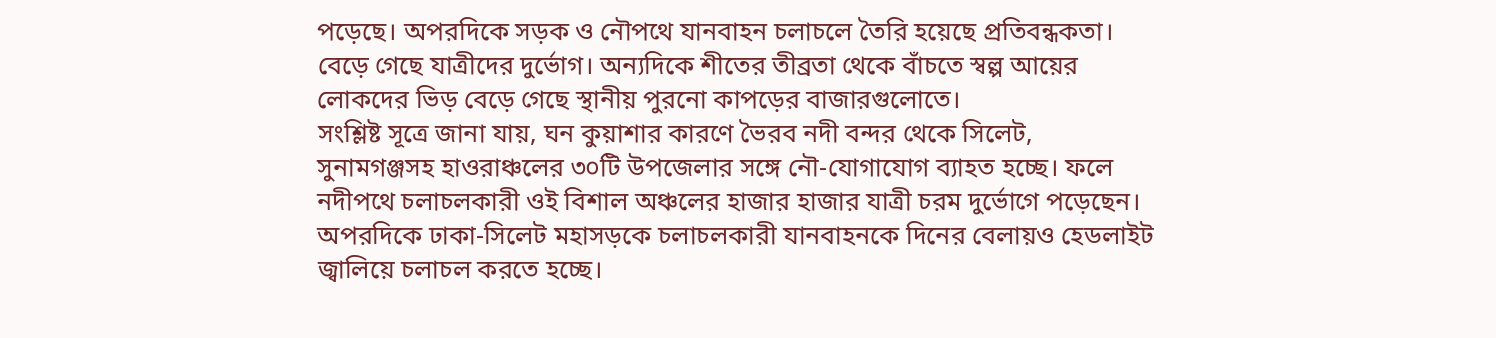পড়েছে। অপরদিকে সড়ক ও নৌপথে যানবাহন চলাচলে তৈরি হয়েছে প্রতিবন্ধকতা। বেড়ে গেছে যাত্রীদের দুর্ভোগ। অন্যদিকে শীতের তীব্রতা থেকে বাঁচতে স্বল্প আয়ের লোকদের ভিড় বেড়ে গেছে স্থানীয় পুরনো কাপড়ের বাজারগুলোতে।
সংশ্লিষ্ট সূত্রে জানা যায়, ঘন কুয়াশার কারণে ভৈরব নদী বন্দর থেকে সিলেট, সুনামগঞ্জসহ হাওরাঞ্চলের ৩০টি উপজেলার সঙ্গে নৌ-যোগাযোগ ব্যাহত হচ্ছে। ফলে নদীপথে চলাচলকারী ওই বিশাল অঞ্চলের হাজার হাজার যাত্রী চরম দুর্ভোগে পড়েছেন। অপরদিকে ঢাকা-সিলেট মহাসড়কে চলাচলকারী যানবাহনকে দিনের বেলায়ও হেডলাইট জ্বালিয়ে চলাচল করতে হচ্ছে।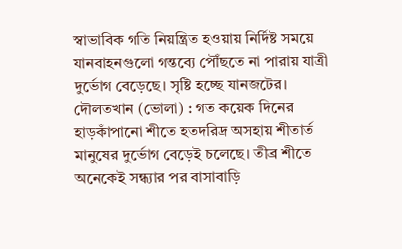স্বাভাবিক গতি নিয়ন্ত্রিত হওয়ায় নির্দিষ্ট সময়ে যানবাহনগুলো গন্তব্যে পৌঁছতে না পারায় যাত্রী দুর্ভোগ বেড়েছে। সৃষ্টি হচ্ছে যানজটের।
দৌলতখান (ভোলা) : গত কয়েক দিনের হাড়কাঁপানো শীতে হতদরিদ্র অসহায় শীতার্ত মানুষের দুর্ভোগ বেড়েই চলেছে। তীব্র শীতে অনেকেই সন্ধ্যার পর বাসাবাড়ি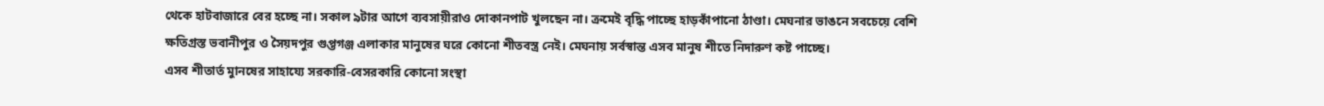থেকে হাটবাজারে বের হচ্ছে না। সকাল ৯টার আগে ব্যবসায়ীরাও দোকানপাট খুলছেন না। ক্রমেই বৃদ্ধি পাচ্ছে হাড়কাঁপানো ঠাণ্ডা। মেঘনার ভাঙনে সবচেয়ে বেশি ক্ষতিগ্রস্ত ভবানীপুর ও সৈয়দপুর গুপ্তগঞ্জ এলাকার মানুষের ঘরে কোনো শীতবস্ত্র নেই। মেঘনায় সর্বস্বান্ত এসব মানুষ শীতে নিদারুণ কষ্ট পাচ্ছে।
এসব শীতার্ত মাুনষের সাহায্যে সরকারি-বেসরকারি কোনো সংস্থা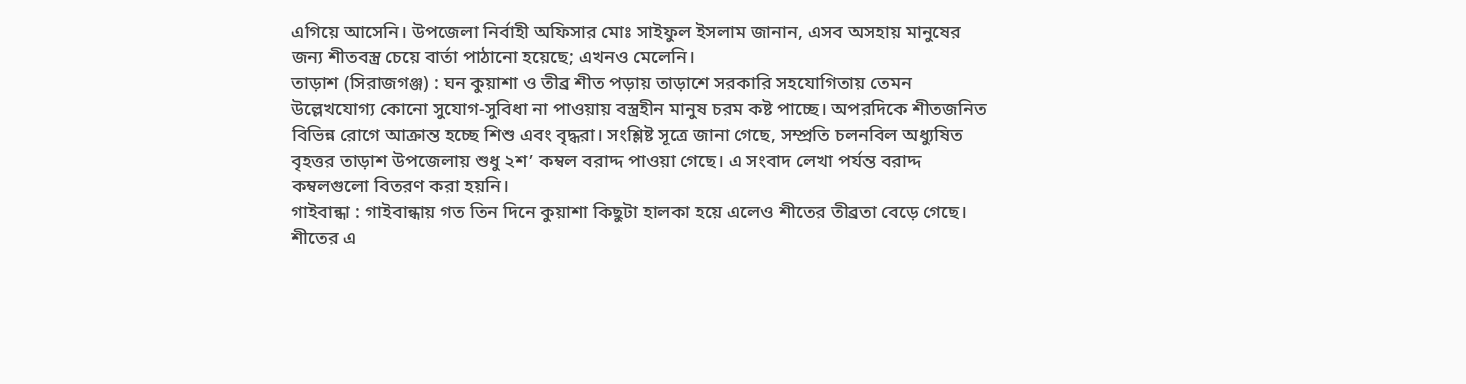এগিয়ে আসেনি। উপজেলা নির্বাহী অফিসার মোঃ সাইফুল ইসলাম জানান, এসব অসহায় মানুষের জন্য শীতবস্ত্র চেয়ে বার্তা পাঠানো হয়েছে; এখনও মেলেনি।
তাড়াশ (সিরাজগঞ্জ) : ঘন কুয়াশা ও তীব্র শীত পড়ায় তাড়াশে সরকারি সহযোগিতায় তেমন উল্লেখযোগ্য কোনো সুযোগ-সুবিধা না পাওয়ায় বস্ত্রহীন মানুষ চরম কষ্ট পাচ্ছে। অপরদিকে শীতজনিত বিভিন্ন রোগে আক্রান্ত হচ্ছে শিশু এবং বৃদ্ধরা। সংশ্লিষ্ট সূত্রে জানা গেছে, সম্প্রতি চলনবিল অধ্যুষিত বৃহত্তর তাড়াশ উপজেলায় শুধু ২শ’ কম্বল বরাদ্দ পাওয়া গেছে। এ সংবাদ লেখা পর্যন্ত বরাদ্দ কম্বলগুলো বিতরণ করা হয়নি।
গাইবান্ধা : গাইবান্ধায় গত তিন দিনে কুয়াশা কিছুটা হালকা হয়ে এলেও শীতের তীব্রতা বেড়ে গেছে। শীতের এ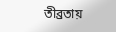তীব্রতায়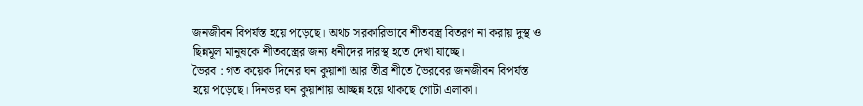জনজীবন বিপর্যস্ত হয়ে পড়েছে। অথচ সরকারিভাবে শীতবস্ত্র বিতরণ না করায় দুস্থ ও ছিন্নমূল মানুষকে শীতবস্ত্রের জন্য ধনীদের দারস্থ হতে দেখা যাচ্ছে।
ভৈরব : গত কয়েক দিনের ঘন কুয়াশা আর তীব্র শীতে ভৈরবের জনজীবন বিপর্যস্ত হয়ে পড়েছে। দিনভর ঘন কুয়াশায় আচ্ছন্ন হয়ে থাকছে গোটা এলাকা।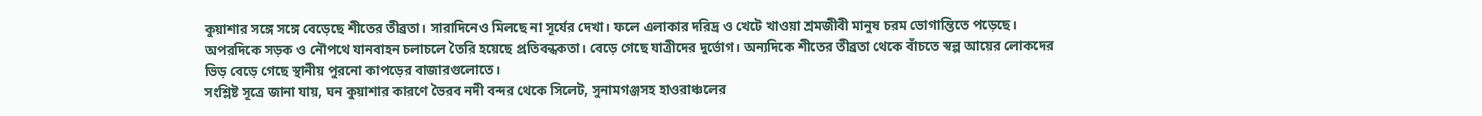কুয়াশার সঙ্গে সঙ্গে বেড়েছে শীতের তীব্রতা। সারাদিনেও মিলছে না সূর্যের দেখা। ফলে এলাকার দরিদ্র ও খেটে খাওয়া শ্রমজীবী মানুষ চরম ভোগান্তিতে পড়েছে। অপরদিকে সড়ক ও নৌপথে যানবাহন চলাচলে তৈরি হয়েছে প্রতিবন্ধকতা। বেড়ে গেছে যাত্রীদের দুর্ভোগ। অন্যদিকে শীতের তীব্রতা থেকে বাঁচতে স্বল্প আয়ের লোকদের ভিড় বেড়ে গেছে স্থানীয় পুরনো কাপড়ের বাজারগুলোতে।
সংশ্লিষ্ট সূত্রে জানা যায়, ঘন কুয়াশার কারণে ভৈরব নদী বন্দর থেকে সিলেট, সুনামগঞ্জসহ হাওরাঞ্চলের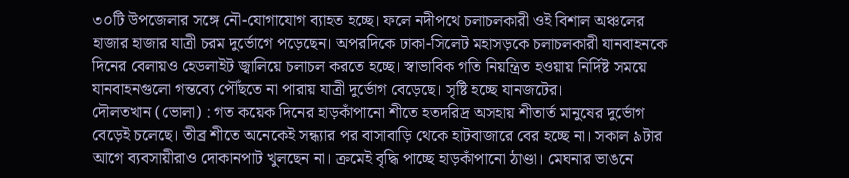৩০টি উপজেলার সঙ্গে নৌ-যোগাযোগ ব্যাহত হচ্ছে। ফলে নদীপথে চলাচলকারী ওই বিশাল অঞ্চলের হাজার হাজার যাত্রী চরম দুর্ভোগে পড়েছেন। অপরদিকে ঢাকা-সিলেট মহাসড়কে চলাচলকারী যানবাহনকে দিনের বেলায়ও হেডলাইট জ্বালিয়ে চলাচল করতে হচ্ছে। স্বাভাবিক গতি নিয়ন্ত্রিত হওয়ায় নির্দিষ্ট সময়ে যানবাহনগুলো গন্তব্যে পৌঁছতে না পারায় যাত্রী দুর্ভোগ বেড়েছে। সৃষ্টি হচ্ছে যানজটের।
দৌলতখান (ভোলা) : গত কয়েক দিনের হাড়কাঁপানো শীতে হতদরিদ্র অসহায় শীতার্ত মানুষের দুর্ভোগ বেড়েই চলেছে। তীব্র শীতে অনেকেই সন্ধ্যার পর বাসাবাড়ি থেকে হাটবাজারে বের হচ্ছে না। সকাল ৯টার আগে ব্যবসায়ীরাও দোকানপাট খুলছেন না। ক্রমেই বৃদ্ধি পাচ্ছে হাড়কাঁপানো ঠাণ্ডা। মেঘনার ভাঙনে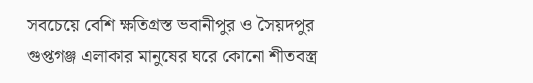সবচেয়ে বেশি ক্ষতিগ্রস্ত ভবানীপুর ও সৈয়দপুর গুপ্তগঞ্জ এলাকার মানুষের ঘরে কোনো শীতবস্ত্র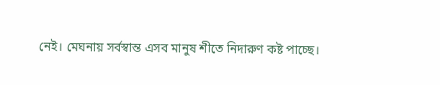নেই। মেঘনায় সর্বস্বান্ত এসব মানুষ শীতে নিদারুণ কষ্ট পাচ্ছে।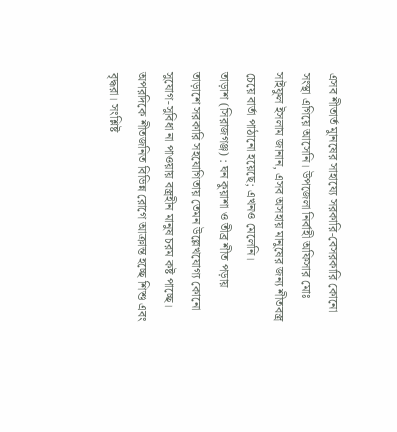এসব শীতার্ত মাুনষের সাহায্যে সরকারি-বেসরকারি কোনো সংস্থা এগিয়ে আসেনি। উপজেলা নির্বাহী অফিসার মোঃ সাইফুল ইসলাম জানান, এসব অসহায় মানুষের জন্য শীতবস্ত্র চেয়ে বার্তা পাঠানো হয়েছে; এখনও মেলেনি।
তাড়াশ (সিরাজগঞ্জ) : ঘন কুয়াশা ও তীব্র শীত পড়ায় তাড়াশে সরকারি সহযোগিতায় তেমন উল্লেখযোগ্য কোনো সুযোগ-সুবিধা না পাওয়ায় বস্ত্রহীন মানুষ চরম কষ্ট পাচ্ছে। অপরদিকে শীতজনিত বিভিন্ন রোগে আক্রান্ত হচ্ছে শিশু এবং বৃদ্ধরা। সংশ্লিষ্ট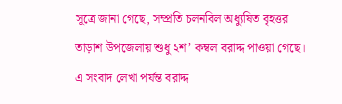সূত্রে জানা গেছে, সম্প্রতি চলনবিল অধ্যুষিত বৃহত্তর তাড়াশ উপজেলায় শুধু ২শ’ কম্বল বরাদ্দ পাওয়া গেছে। এ সংবাদ লেখা পর্যন্ত বরাদ্দ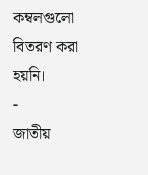কম্বলগুলো বিতরণ করা হয়নি।
-
জাতীয়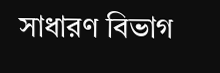সাধারণ বিভাগ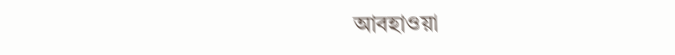আবহাওয়া